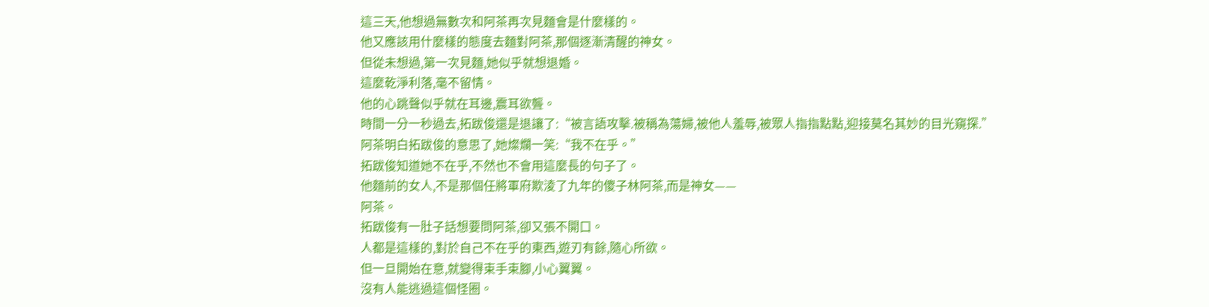這三天,他想過無數次和阿茶再次見麵會是什麼樣的。
他又應該用什麼樣的態度去麵對阿茶,那個逐漸清醒的神女。
但從未想過,第一次見麵,她似乎就想退婚。
這麼乾淨利落,毫不留情。
他的心跳聲似乎就在耳邊,震耳欲聾。
時間一分一秒過去,拓跋俊還是退讓了:“被言語攻擊.被稱為蕩婦,被他人羞辱,被眾人指指點點,迎接莫名其妙的目光窺探.”
阿茶明白拓跋俊的意思了,她燦爛一笑:“我不在乎。”
拓跋俊知道她不在乎,不然也不會用這麼長的句子了。
他麵前的女人,不是那個任將軍府欺淩了九年的傻子林阿茶,而是神女——
阿茶。
拓跋俊有一肚子話想要問阿茶,卻又張不開口。
人都是這樣的,對於自己不在乎的東西,遊刃有餘,隨心所欲。
但一旦開始在意,就變得束手束腳,小心翼翼。
沒有人能逃過這個怪圈。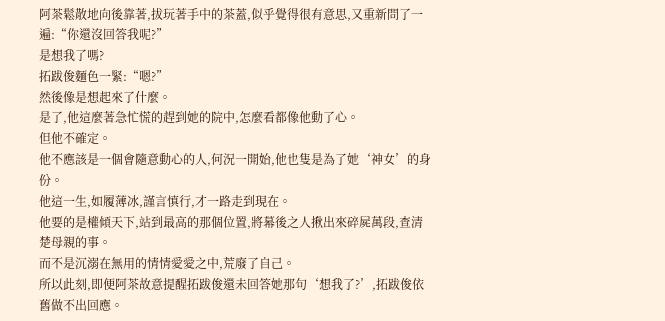阿茶鬆散地向後靠著,拔玩著手中的茶蓋,似乎覺得很有意思,又重新問了一遍:“你還沒回答我呢?”
是想我了嗎?
拓跋俊麵色一緊:“嗯?”
然後像是想起來了什麼。
是了,他這麼著急忙慌的趕到她的院中,怎麼看都像他動了心。
但他不確定。
他不應該是一個會隨意動心的人,何況一開始,他也隻是為了她‘神女’的身份。
他這一生,如履薄冰,謹言慎行,才一路走到現在。
他要的是權傾天下,站到最高的那個位置,將幕後之人揪出來碎屍萬段,查清楚母親的事。
而不是沉溺在無用的情情愛愛之中,荒廢了自己。
所以此刻,即便阿茶故意提醒拓跋俊還未回答她那句‘想我了?’,拓跋俊依舊做不出回應。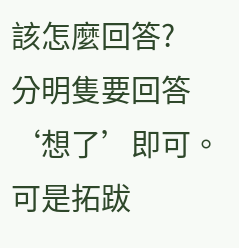該怎麼回答?
分明隻要回答‘想了’即可。
可是拓跋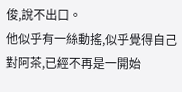俊,說不出口。
他似乎有一絲動搖,似乎覺得自己對阿茶,已經不再是一開始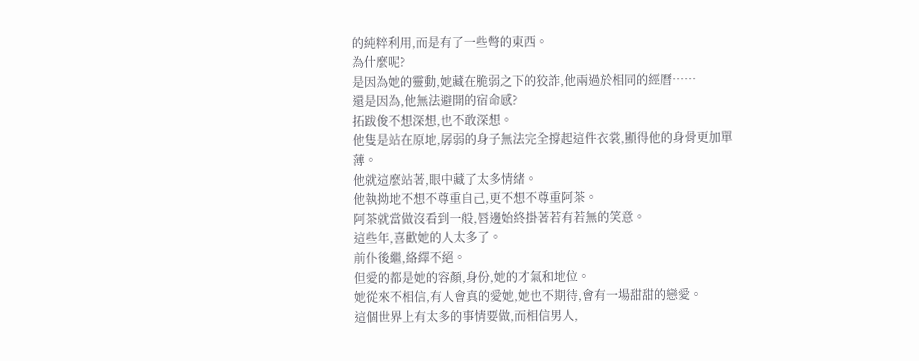的純粹利用,而是有了一些彆的東西。
為什麼呢?
是因為她的靈動,她藏在脆弱之下的狡詐,他兩過於相同的經曆……
還是因為,他無法避開的宿命感?
拓跋俊不想深想,也不敢深想。
他隻是站在原地,孱弱的身子無法完全撐起這件衣裳,顯得他的身骨更加單薄。
他就這麼站著,眼中藏了太多情緒。
他執拗地不想不尊重自己,更不想不尊重阿茶。
阿茶就當做沒看到一般,唇邊始終掛著若有若無的笑意。
這些年,喜歡她的人太多了。
前仆後繼,絡繹不絕。
但愛的都是她的容顏,身份,她的才氣和地位。
她從來不相信,有人會真的愛她,她也不期待,會有一場甜甜的戀愛。
這個世界上有太多的事情要做,而相信男人,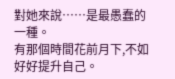對她來說……是最愚蠢的一種。
有那個時間花前月下,不如好好提升自己。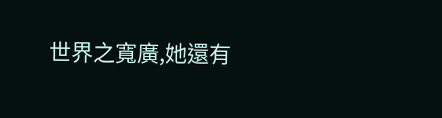世界之寬廣,她還有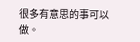很多有意思的事可以做。